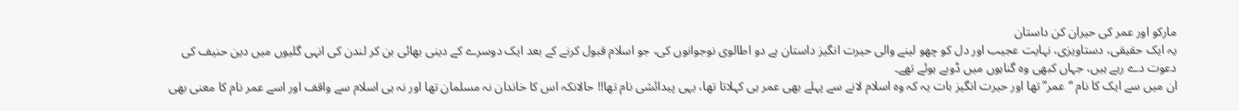مارکو اور عمر کی حیران کن داستان
یہ ایک حقیقی، دستاویزی، نہایت عجیب اور دل کو چھو لینے والی حیرت انگیز داستان ہے دو اطالوی نوجوانوں کی، جو اسلام قبول کرنے کے بعد ایک دوسرے کے دینی بھائی بن کر لندن کی انہی گلیوں میں دین حنیف کی دعوت دے رہے ہیں، جہاں کبھی وہ گناہوں میں ڈوبے ہوئے تھے۔
ان میں سے ایک کا نام “عمر” تھا اور حیرت انگیز بات یہ کہ وہ اسلام لانے سے پہلے بھی عمر ہی کہلاتا تھا، یہی پیدائشی نام تھا!! حالانکہ اس کا خاندان نہ مسلمان تھا اور نہ ہی اسلام سے واقف اور اسے عمر نام کا معنی بھی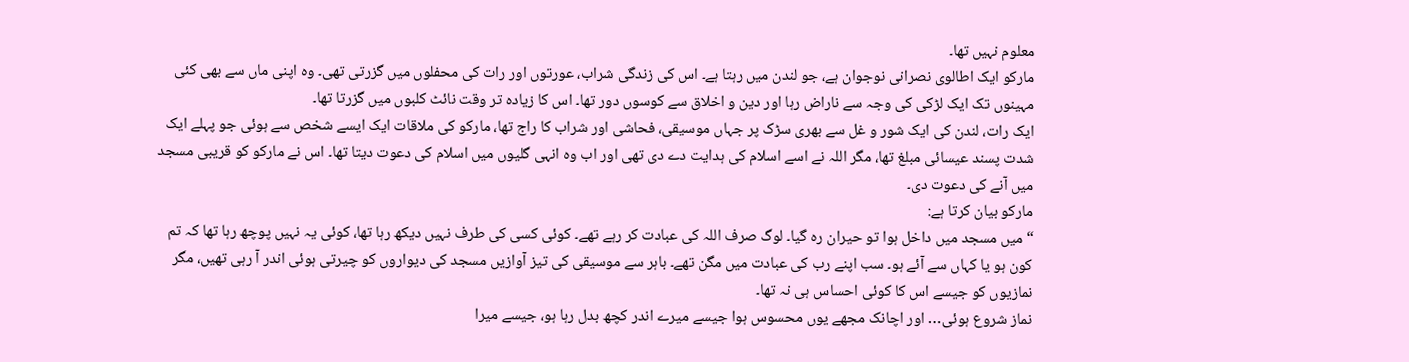معلوم نہیں تھا۔
مارکو ایک اطالوی نصرانی نوجوان ہے، جو لندن میں رہتا ہے۔ اس کی زندگی شراب، عورتوں اور رات کی محفلوں میں گزرتی تھی۔ وہ اپنی ماں سے بھی کئی مہینوں تک ایک لڑکی کی وجہ سے ناراض رہا اور دین و اخلاق سے کوسوں دور تھا۔ اس کا زیادہ تر وقت نائٹ کلبوں میں گزرتا تھا۔
ایک رات، لندن کی ایک شور و غل سے بھری سڑک پر جہاں موسیقی، فحاشی اور شراب کا راج تھا، مارکو کی ملاقات ایک ایسے شخص سے ہوئی جو پہلے ایک شدت پسند عیسائی مبلغ تھا، مگر اللہ نے اسے اسلام کی ہدایت دے دی تھی اور اب وہ انہی گلیوں میں اسلام کی دعوت دیتا تھا۔ اس نے مارکو کو قریبی مسجد میں آنے کی دعوت دی۔
مارکو بیان کرتا ہے:
“میں مسجد میں داخل ہوا تو حیران رہ گیا۔ لوگ صرف اللہ کی عبادت کر رہے تھے۔ کوئی کسی کی طرف نہیں دیکھ رہا تھا، کوئی یہ نہیں پوچھ رہا تھا کہ تم کون ہو یا کہاں سے آئے ہو۔ سب اپنے رب کی عبادت میں مگن تھے۔ باہر سے موسیقی کی تیز آوازیں مسجد کی دیواروں کو چیرتی ہوئی اندر آ رہی تھیں، مگر نمازیوں کو جیسے اس کا کوئی احساس ہی نہ تھا۔
نماز شروع ہوئی… اور اچانک مجھے یوں محسوس ہوا جیسے میرے اندر کچھ بدل رہا ہو، جیسے میرا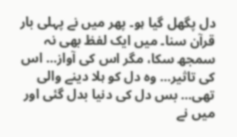دل پگھل گیا ہو۔ پھر میں نے پہلی بار قرآن سنا۔ میں ایک لفظ بھی نہ سمجھ سکا، مگر اس کی آواز… اس کی تاثیر… وہ دل کو ہلا دینے والی تھی… بس دل کی دنیا بدل گئی اور میں نے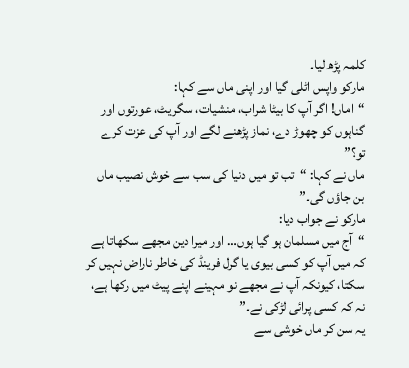کلمہ پڑھ لیا۔
مارکو واپس اٹلی گیا اور اپنی ماں سے کہا:
“اماں! اگر آپ کا بیٹا شراب، منشیات، سگریٹ، عورتوں اور گناہوں کو چھوڑ دے، نماز پڑھنے لگے اور آپ کی عزت کرے تو؟”
ماں نے کہا: “تب تو میں دنیا کی سب سے خوش نصیب ماں بن جاؤں گی۔”
مارکو نے جواب دیا:
“آج میں مسلمان ہو گیا ہوں… اور میرا دین مجھے سکھاتا ہے کہ میں آپ کو کسی بیوی یا گرل فرینڈ کی خاطر ناراض نہیں کر سکتا، کیونکہ آپ نے مجھے نو مہینے اپنے پیٹ میں رکھا ہے، نہ کہ کسی پرائی لڑکی نے۔”
یہ سن کر ماں خوشی سے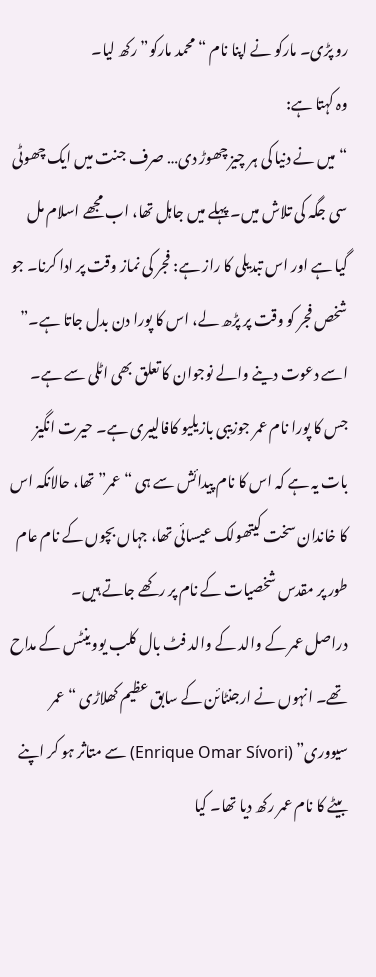رو پڑی۔ مارکو نے اپنا نام “محمد مارکو” رکھ لیا۔
وہ کہتا ہے:
“میں نے دنیا کی ہر چیز چھوڑ دی… صرف جنت میں ایک چھوٹی سی جگہ کی تلاش میں۔ پہلے میں جاہل تھا، اب مجھے اسلام مل گیا ہے اور اس تبدیلی کا راز ہے: فجر کی نماز وقت پر ادا کرنا۔ جو شخص فجر کو وقت پر پڑھ لے، اس کا پورا دن بدل جاتا ہے۔”
اسے دعوت دینے والے نوجوان کا تعلق بھی اٹلی سے ہے۔ جس کا پورا نام عمر جوزیبی بازیلیو کافالییری ہے۔ حیرت انگیز بات یہ ہے کہ اس کا نام پیدائش سے ہی “عمر” تھا، حالانکہ اس کا خاندان سخت کیتھولک عیسائی تھا، جہاں بچوں کے نام عام طور پر مقدس شخصیات کے نام پر رکھے جاتے ہیں۔
دراصل عمر کے والد کے والد فٹ بال کلب یووینٹس کے مداح تھے۔ انہوں نے ارجنٹائن کے سابق عظیم کھلاڑی “عمر سیووری” (Enrique Omar Sívori) سے متاثر ہو کر اپنے بیٹے کا نام عمر رکھ دیا تھا۔ کیا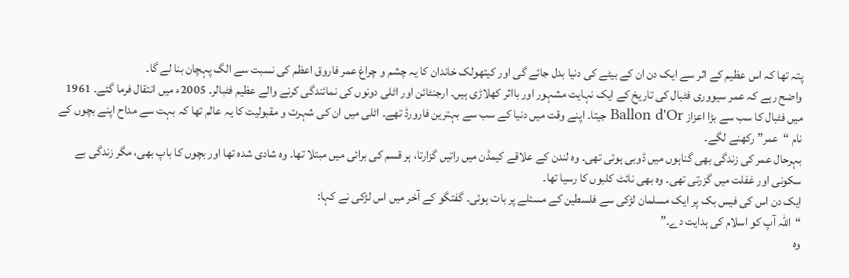پتہ تھا کہ اس عظیم کے اثر سے ایک دن ان کے بیٹے کی دنیا بدل جائے گی اور کیتھولک خاندان کا یہ چشم و چراغ عمر فاروق اعظم کی نسبت سے الگ پہچان بنا لے گا۔
واضح رہے کہ عمر سیووری فٹبال کی تاریخ کے ایک نہایت مشہور اور بااثر کھلاڑی ہیں۔ ارجنٹائن اور اٹلی دونوں کی نمائندگی کرنے والے عظیم فٹبالر۔ 2005ء میں انتقال فرما گئے۔ 1961 میں فٹبال کا سب سے بڑا اعزاز Ballon d'Or جیتا۔ اپنے وقت میں دنیا کے سب سے بہترین فارورڈ تھے۔ اٹلی میں ان کی شہرت و مقبولیت کا یہ عالم تھا کہ بہت سے مداح اپنے بچوں کے نام “عمر” رکھنے لگے۔
بہرحال عمر کی زندگی بھی گناہوں میں ڈوبی ہوئی تھی۔ وہ لندن کے علاقے کیمڈن میں راتیں گزارتا، ہر قسم کی برائی میں مبتلا تھا۔ وہ شادی شدہ تھا اور بچوں کا باپ بھی، مگر زندگی بے سکونی اور غفلت میں گزرتی تھی۔ وہ بھی نائٹ کلبوں کا رسیا تھا۔
ایک دن اس کی فیس بک پر ایک مسلمان لڑکی سے فلسطین کے مسئلے پر بات ہوئی۔ گفتگو کے آخر میں اس لڑکی نے کہا:
“اللہ آپ کو اسلام کی ہدایت دے۔”
وہ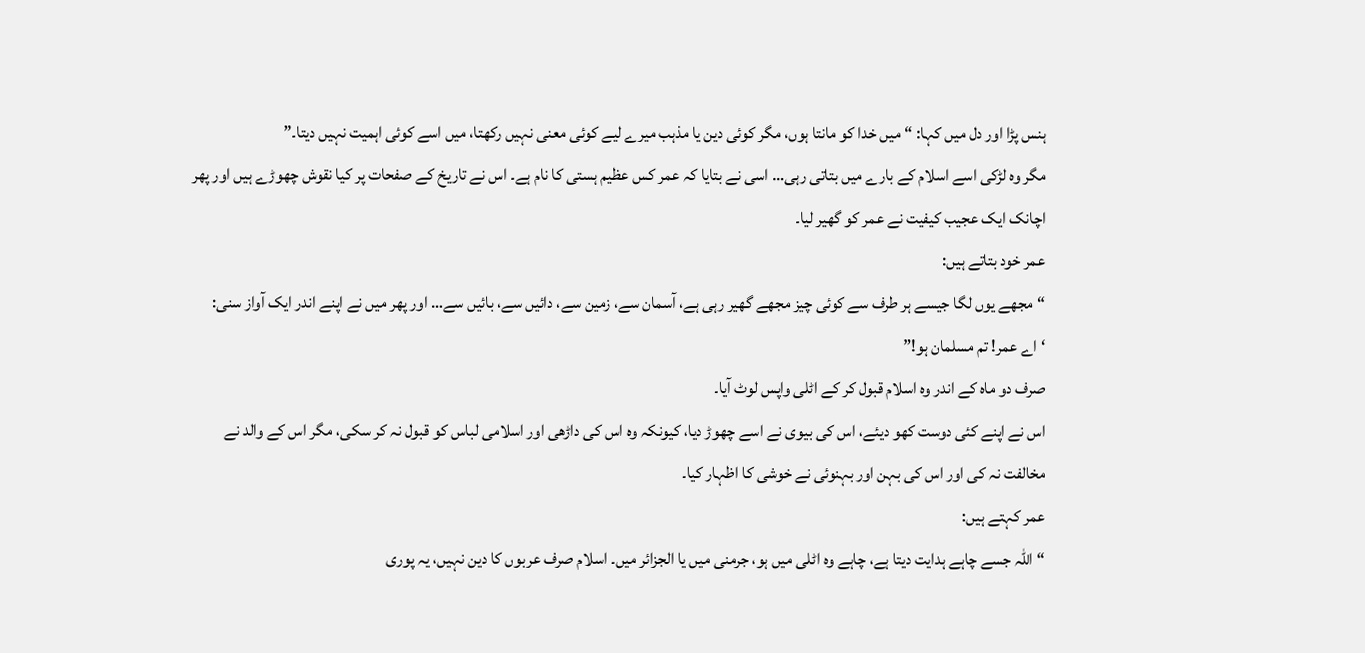ہنس پڑا اور دل میں کہا: “میں خدا کو مانتا ہوں، مگر کوئی دین یا مذہب میرے لیے کوئی معنی نہیں رکھتا، میں اسے کوئی اہمیت نہیں دیتا۔”
مگر وہ لڑکی اسے اسلام کے بارے میں بتاتی رہی… اسی نے بتایا کہ عمر کس عظیم ہستی کا نام ہے۔ اس نے تاریخ کے صفحات پر کیا نقوش چھوڑے ہیں اور پھر اچانک ایک عجیب کیفیت نے عمر کو گھیر لیا۔
عمر خود بتاتے ہیں:
“مجھے یوں لگا جیسے ہر طرف سے کوئی چیز مجھے گھیر رہی ہے، آسمان سے، زمین سے، دائیں سے، بائیں سے… اور پھر میں نے اپنے اندر ایک آواز سنی:
‘اے عمر! تم مسلمان ہو!”
صرف دو ماہ کے اندر وہ اسلام قبول کر کے اٹلی واپس لوٹ آیا۔
اس نے اپنے کئی دوست کھو دیئے، اس کی بیوی نے اسے چھوڑ دیا، کیونکہ وہ اس کی داڑھی اور اسلامی لباس کو قبول نہ کر سکی، مگر اس کے والد نے مخالفت نہ کی اور اس کی بہن اور بہنوئی نے خوشی کا اظہار کیا۔
عمر کہتے ہیں:
“اللہ جسے چاہے ہدایت دیتا ہے، چاہے وہ اٹلی میں ہو، جرمنی میں یا الجزائر میں۔ اسلام صرف عربوں کا دین نہیں، یہ پوری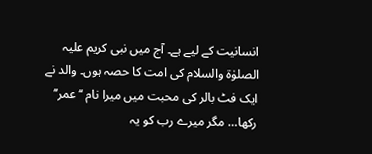انسانیت کے لیے ہے۔ آج میں نبی کریم علیہ الصلوٰۃ والسلام کی امت کا حصہ ہوں۔ والد نے ایک فٹ بالر کی محبت میں میرا نام ‘‘عمر’’ رکھا… مگر میرے رب کو یہ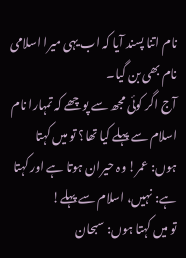نام اتنا پسند آیا کہ اب یہی میرا اسلامی نام بھی بن گیا۔
آج اگر کوئی مجھ سے پوچھے کہ تمہارا نام اسلام سے پہلے کیا تھا؟ تو میں کہتا ہوں: عمر! وہ حیران ہوتا ہے اور کہتا ہے: نہیں، اسلام سے پہلے!
تو میں کہتا ہوں: سبحان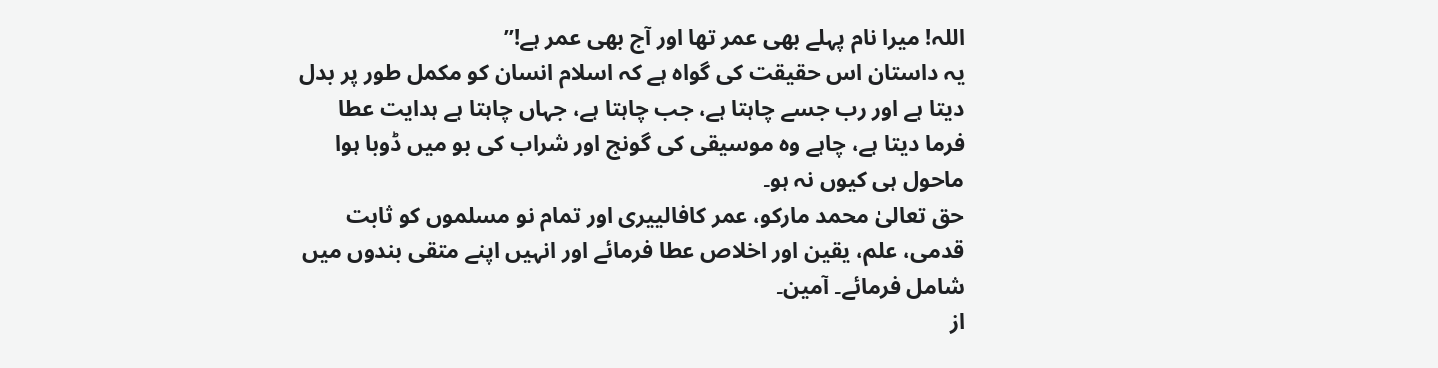اللہ! میرا نام پہلے بھی عمر تھا اور آج بھی عمر ہے!”
یہ داستان اس حقیقت کی گواہ ہے کہ اسلام انسان کو مکمل طور پر بدل دیتا ہے اور رب جسے چاہتا ہے، جب چاہتا ہے، جہاں چاہتا ہے ہدایت عطا فرما دیتا ہے، چاہے وہ موسیقی کی گونج اور شراب کی بو میں ڈوبا ہوا ماحول ہی کیوں نہ ہو۔
حق تعالیٰ محمد مارکو، عمر کافالییری اور تمام نو مسلموں کو ثابت قدمی، علم، یقین اور اخلاص عطا فرمائے اور انہیں اپنے متقی بندوں میں شامل فرمائے۔ آمین۔
از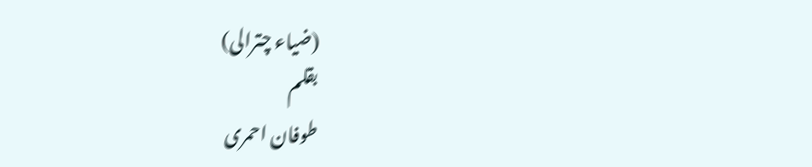(ضیاء چترالی)
بقلم
طوفان احمری